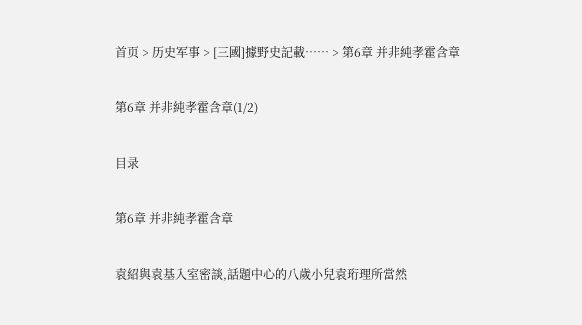首页 > 历史军事 > [三國]據野史記載…… > 第6章 并非純孝霍含章

第6章 并非純孝霍含章(1/2)

目录

第6章 并非純孝霍含章

袁紹與袁基入室密談,話題中心的八歲小兒袁珩理所當然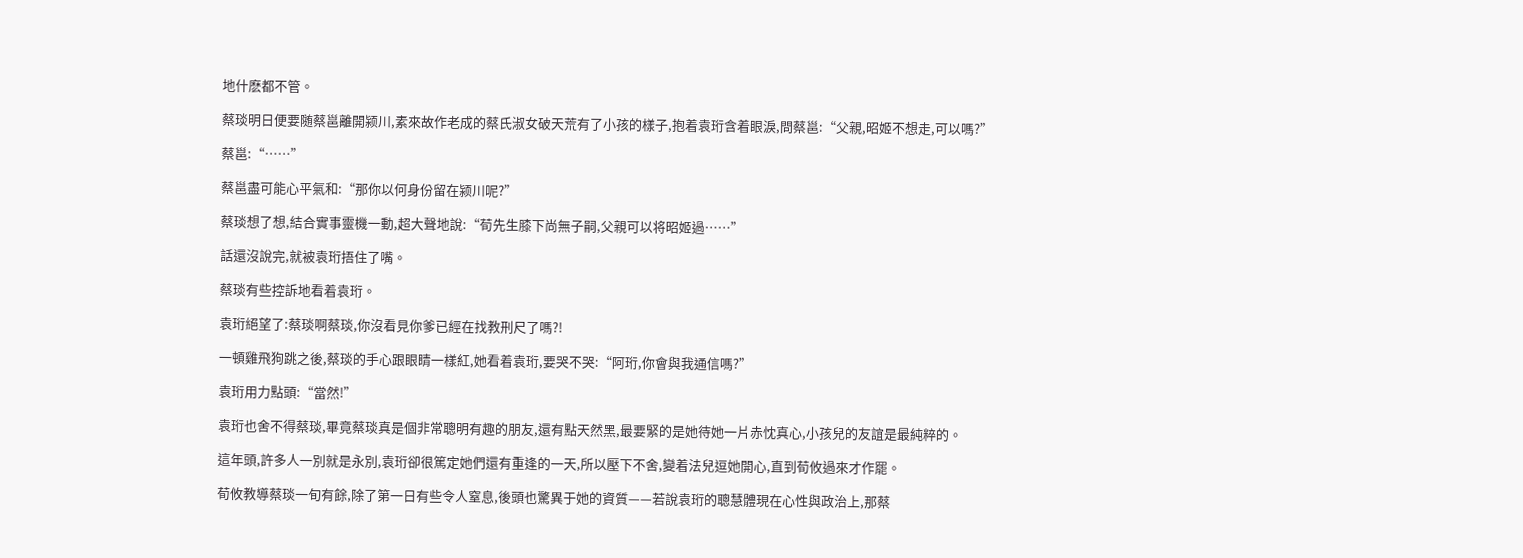地什麽都不管。

蔡琰明日便要随蔡邕離開颍川,素來故作老成的蔡氏淑女破天荒有了小孩的樣子,抱着袁珩含着眼淚,問蔡邕:“父親,昭姬不想走,可以嗎?”

蔡邕:“……”

蔡邕盡可能心平氣和:“那你以何身份留在颍川呢?”

蔡琰想了想,結合實事靈機一動,超大聲地說:“荀先生膝下尚無子嗣,父親可以将昭姬過……”

話還沒說完,就被袁珩捂住了嘴。

蔡琰有些控訴地看着袁珩。

袁珩絕望了:蔡琰啊蔡琰,你沒看見你爹已經在找教刑尺了嗎?!

一頓雞飛狗跳之後,蔡琰的手心跟眼睛一樣紅,她看着袁珩,要哭不哭:“阿珩,你會與我通信嗎?”

袁珩用力點頭:“當然!”

袁珩也舍不得蔡琰,畢竟蔡琰真是個非常聰明有趣的朋友,還有點天然黑,最要緊的是她待她一片赤忱真心,小孩兒的友誼是最純粹的。

這年頭,許多人一別就是永別,袁珩卻很篤定她們還有重逢的一天,所以壓下不舍,變着法兒逗她開心,直到荀攸過來才作罷。

荀攸教導蔡琰一旬有餘,除了第一日有些令人窒息,後頭也驚異于她的資質——若說袁珩的聰慧體現在心性與政治上,那蔡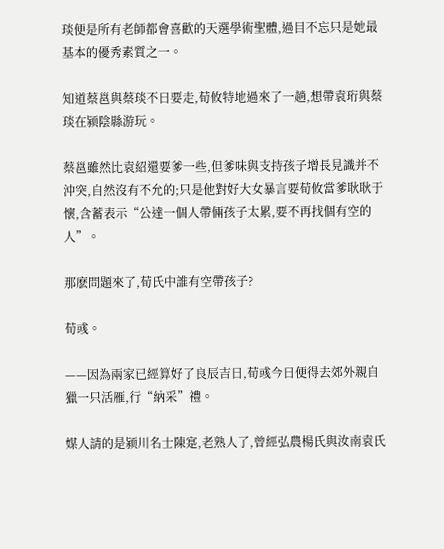琰便是所有老師都會喜歡的天選學術聖體,過目不忘只是她最基本的優秀素質之一。

知道蔡邕與蔡琰不日要走,荀攸特地過來了一趟,想帶袁珩與蔡琰在颍陰縣游玩。

蔡邕雖然比袁紹還要爹一些,但爹味與支持孩子增長見識并不沖突,自然沒有不允的;只是他對好大女暴言要荀攸當爹耿耿于懷,含蓄表示“公達一個人帶倆孩子太累,要不再找個有空的人”。

那麽問題來了,荀氏中誰有空帶孩子?

荀彧。

——因為兩家已經算好了良辰吉日,荀彧今日便得去郊外親自獵一只活雁,行“納采”禮。

媒人請的是颍川名士陳寔,老熟人了,曾經弘農楊氏與汝南袁氏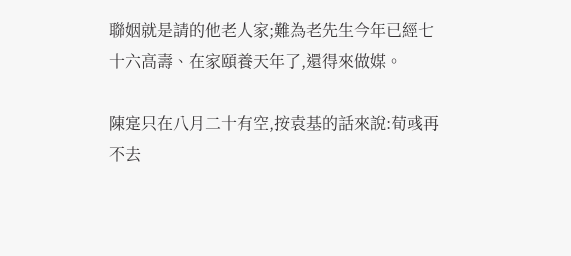聯姻就是請的他老人家;難為老先生今年已經七十六高壽、在家頤養天年了,還得來做媒。

陳寔只在八月二十有空,按袁基的話來說:荀彧再不去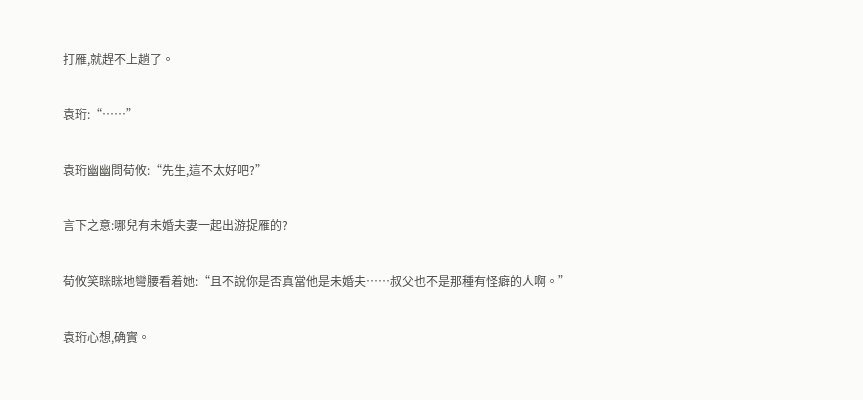打雁,就趕不上趟了。

袁珩:“……”

袁珩幽幽問荀攸:“先生,這不太好吧?”

言下之意:哪兒有未婚夫妻一起出游捉雁的?

荀攸笑眯眯地彎腰看着她:“且不說你是否真當他是未婚夫……叔父也不是那種有怪癖的人啊。”

袁珩心想,确實。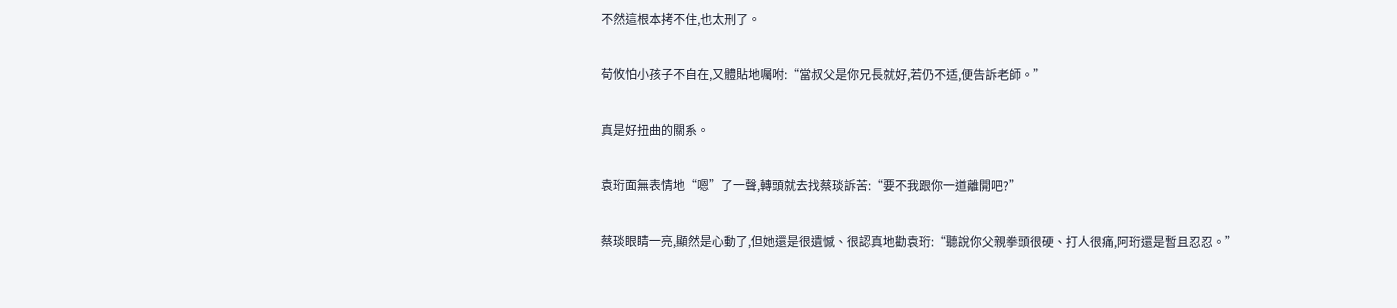不然這根本拷不住,也太刑了。

荀攸怕小孩子不自在,又體貼地囑咐:“當叔父是你兄長就好,若仍不适,便告訴老師。”

真是好扭曲的關系。

袁珩面無表情地“嗯”了一聲,轉頭就去找蔡琰訴苦:“要不我跟你一道離開吧?”

蔡琰眼睛一亮,顯然是心動了,但她還是很遺憾、很認真地勸袁珩:“聽說你父親拳頭很硬、打人很痛,阿珩還是暫且忍忍。”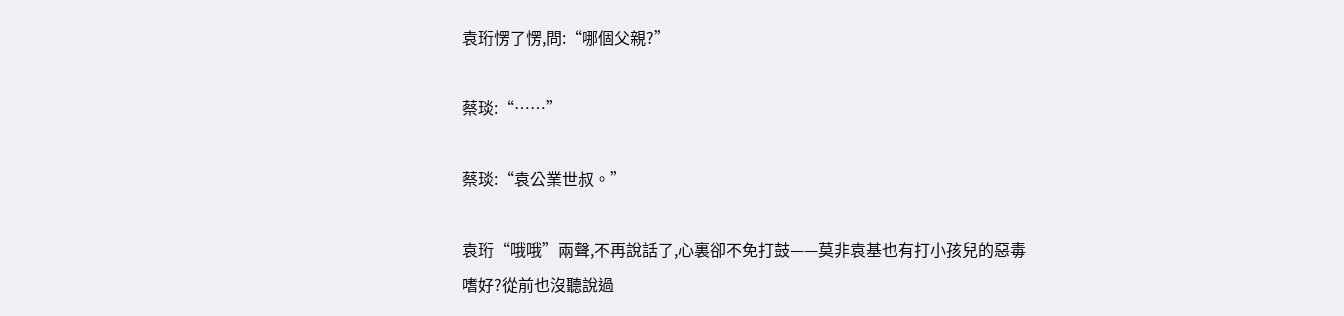袁珩愣了愣,問:“哪個父親?”

蔡琰:“……”

蔡琰:“袁公業世叔。”

袁珩“哦哦”兩聲,不再說話了,心裏卻不免打鼓——莫非袁基也有打小孩兒的惡毒嗜好?從前也沒聽說過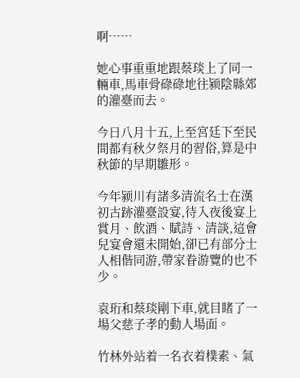啊……

她心事重重地跟蔡琰上了同一輛車,馬車骨碌碌地往颍陰縣郊的灌臺而去。

今日八月十五,上至宮廷下至民間都有秋夕祭月的習俗,算是中秋節的早期雛形。

今年颍川有諸多清流名士在漢初古跡灌臺設宴,待入夜後宴上賞月、飲酒、賦詩、清談,這會兒宴會還未開始,卻已有部分士人相偕同游,帶家眷游覽的也不少。

袁珩和蔡琰剛下車,就目睹了一場父慈子孝的動人場面。

竹林外站着一名衣着樸素、氣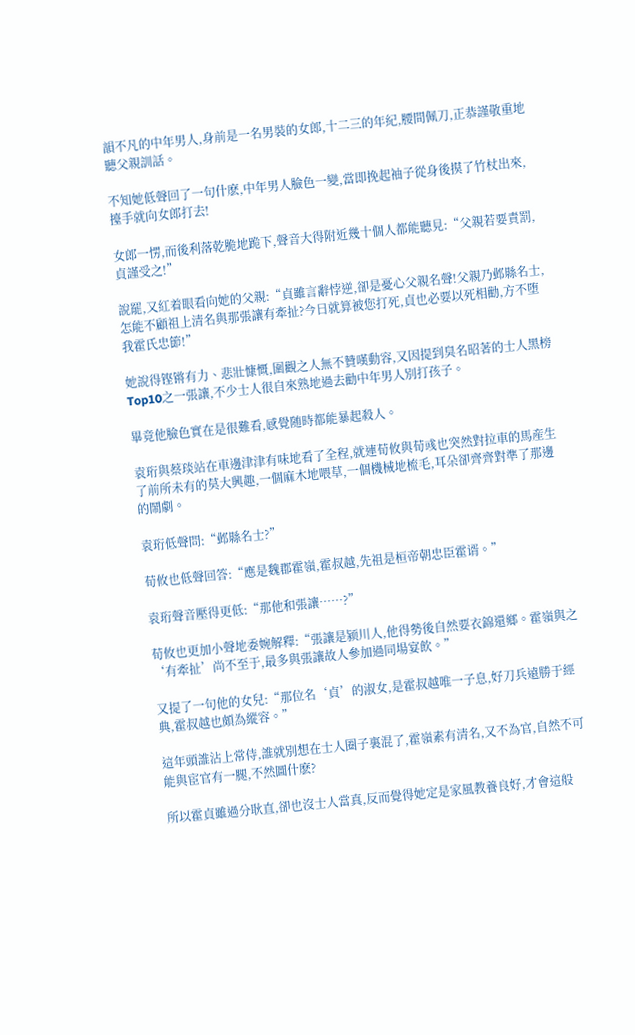韻不凡的中年男人,身前是一名男裝的女郎,十二三的年紀,腰間佩刀,正恭謹敬重地聽父親訓話。

不知她低聲回了一句什麽,中年男人臉色一變,當即挽起袖子從身後摸了竹杖出來,擡手就向女郎打去!

女郎一愣,而後利落乾脆地跪下,聲音大得附近幾十個人都能聽見:“父親若要責罰,貞謹受之!”

說罷,又紅着眼看向她的父親:“貞雖言辭悖逆,卻是憂心父親名聲!父親乃邺縣名士,怎能不顧祖上清名與那張讓有牽扯?今日就算被您打死,貞也必要以死相勸,方不堕我霍氏忠節!”

她說得铿锵有力、悲壯慷慨,圍觀之人無不贊嘆動容,又因提到臭名昭著的士人黑榜Top10之一張讓,不少士人很自來熟地過去勸中年男人別打孩子。

畢竟他臉色實在是很難看,感覺随時都能暴起殺人。

袁珩與蔡琰站在車邊津津有味地看了全程,就連荀攸與荀彧也突然對拉車的馬産生了前所未有的莫大興趣,一個麻木地喂草,一個機械地梳毛,耳朵卻齊齊對準了那邊的鬧劇。

袁珩低聲問:“邺縣名士?”

荀攸也低聲回答:“應是魏郡霍嶺,霍叔越,先祖是桓帝朝忠臣霍谞。”

袁珩聲音壓得更低:“那他和張讓……?”

荀攸也更加小聲地委婉解釋:“張讓是颍川人,他得勢後自然要衣錦還鄉。霍嶺與之‘有牽扯’尚不至于,最多與張讓故人參加過同場宴飲。”

又提了一句他的女兒:“那位名‘貞’的淑女,是霍叔越唯一子息,好刀兵遠勝于經典,霍叔越也頗為縱容。”

這年頭誰沾上常侍,誰就別想在士人圈子裏混了,霍嶺素有清名,又不為官,自然不可能與宦官有一腿,不然圖什麽?

所以霍貞雖過分耿直,卻也沒士人當真,反而覺得她定是家風教養良好,才會這般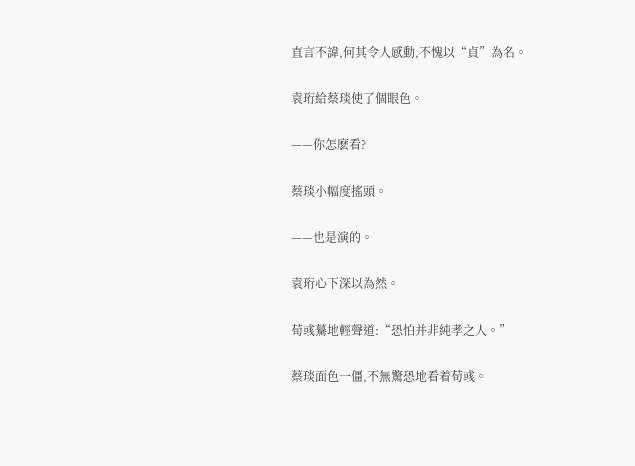直言不諱,何其令人感動,不愧以“貞”為名。

袁珩給蔡琰使了個眼色。

——你怎麽看?

蔡琰小幅度搖頭。

——也是演的。

袁珩心下深以為然。

荀彧驀地輕聲道:“恐怕并非純孝之人。”

蔡琰面色一僵,不無驚恐地看着荀彧。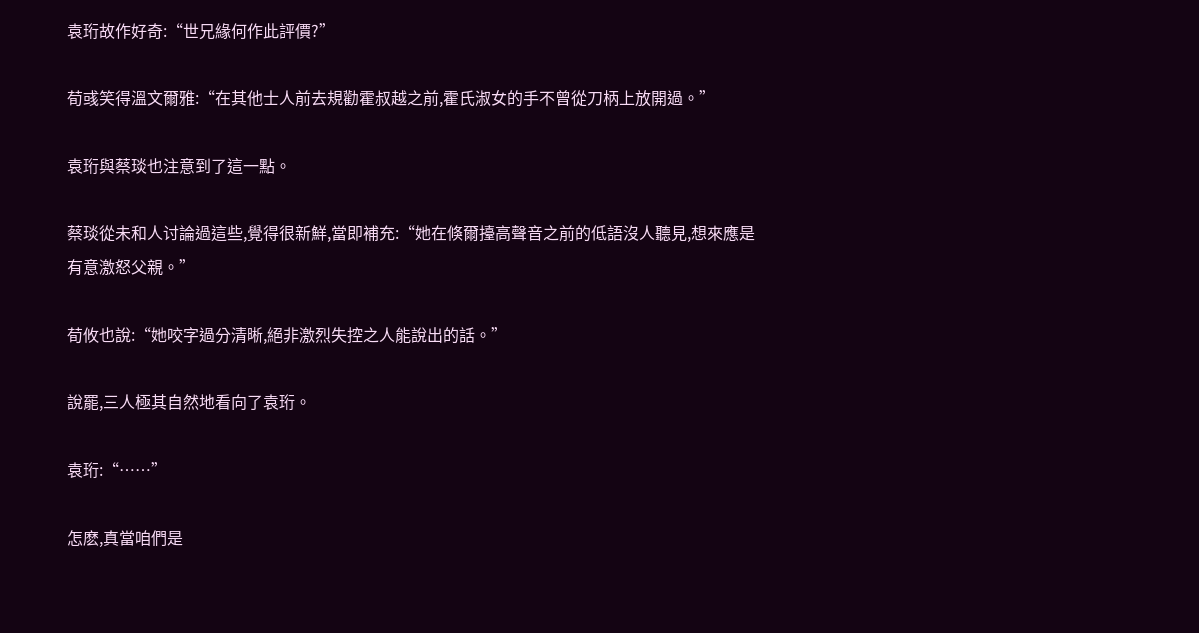袁珩故作好奇:“世兄緣何作此評價?”

荀彧笑得溫文爾雅:“在其他士人前去規勸霍叔越之前,霍氏淑女的手不曾從刀柄上放開過。”

袁珩與蔡琰也注意到了這一點。

蔡琰從未和人讨論過這些,覺得很新鮮,當即補充:“她在倏爾擡高聲音之前的低語沒人聽見,想來應是有意激怒父親。”

荀攸也說:“她咬字過分清晰,絕非激烈失控之人能說出的話。”

說罷,三人極其自然地看向了袁珩。

袁珩:“……”

怎麽,真當咱們是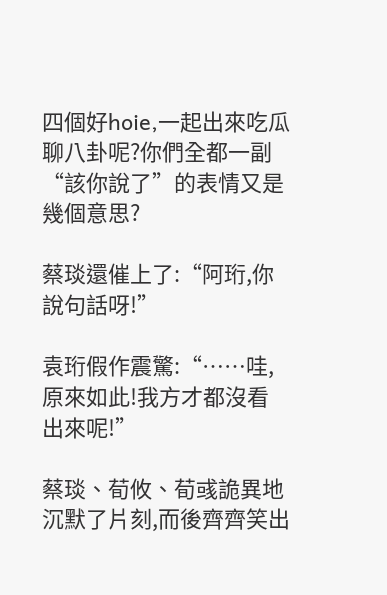四個好hoie,一起出來吃瓜聊八卦呢?你們全都一副“該你說了”的表情又是幾個意思?

蔡琰還催上了:“阿珩,你說句話呀!”

袁珩假作震驚:“……哇,原來如此!我方才都沒看出來呢!”

蔡琰、荀攸、荀彧詭異地沉默了片刻,而後齊齊笑出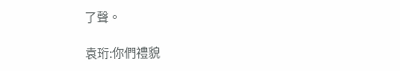了聲。

袁珩:你們禮貌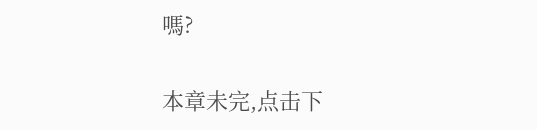嗎?

本章未完,点击下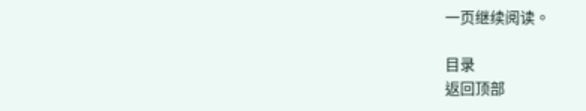一页继续阅读。

目录
返回顶部